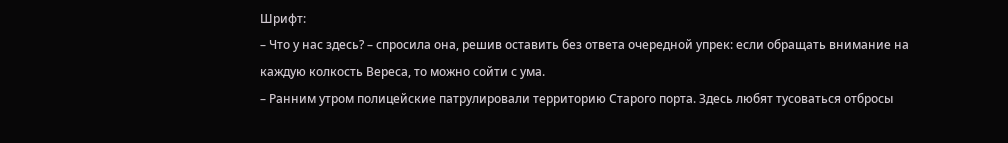Шрифт:
– Что у нас здесь? – спросила она, решив оставить без ответа очередной упрек: если обращать внимание на каждую колкость Вереса, то можно сойти с ума.
– Ранним утром полицейские патрулировали территорию Старого порта. Здесь любят тусоваться отбросы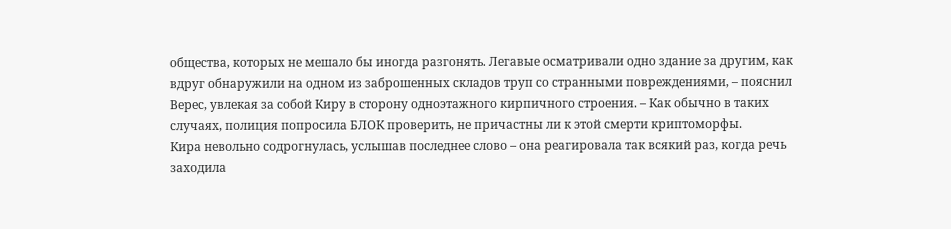общества, которых не мешало бы иногда разгонять. Легавые осматривали одно здание за другим, как вдруг обнаружили на одном из заброшенных складов труп со странными повреждениями, – пояснил Верес, увлекая за собой Киру в сторону одноэтажного кирпичного строения. – Как обычно в таких случаях, полиция попросила БЛОК проверить, не причастны ли к этой смерти криптоморфы.
Кира невольно содрогнулась, услышав последнее слово – она реагировала так всякий раз, когда речь заходила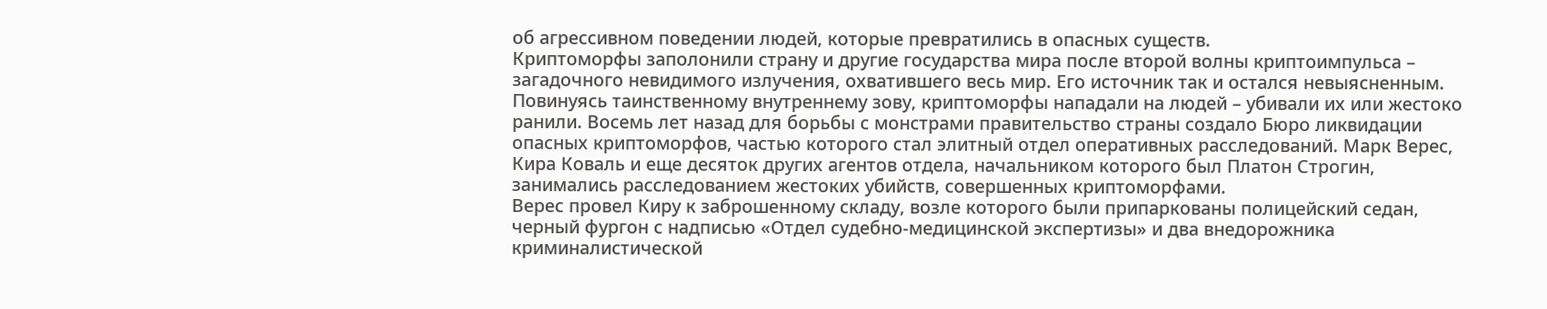об агрессивном поведении людей, которые превратились в опасных существ.
Криптоморфы заполонили страну и другие государства мира после второй волны криптоимпульса – загадочного невидимого излучения, охватившего весь мир. Его источник так и остался невыясненным. Повинуясь таинственному внутреннему зову, криптоморфы нападали на людей – убивали их или жестоко ранили. Восемь лет назад для борьбы с монстрами правительство страны создало Бюро ликвидации опасных криптоморфов, частью которого стал элитный отдел оперативных расследований. Марк Верес, Кира Коваль и еще десяток других агентов отдела, начальником которого был Платон Строгин, занимались расследованием жестоких убийств, совершенных криптоморфами.
Верес провел Киру к заброшенному складу, возле которого были припаркованы полицейский седан, черный фургон с надписью «Отдел судебно-медицинской экспертизы» и два внедорожника криминалистической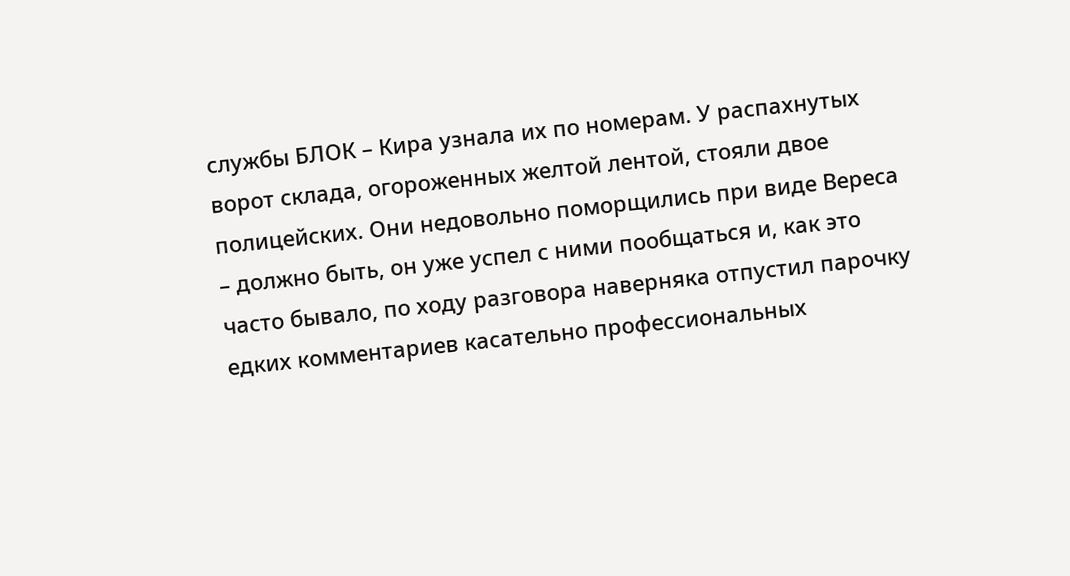службы БЛОК – Кира узнала их по номерам. У распахнутых ворот склада, огороженных желтой лентой, стояли двое полицейских. Они недовольно поморщились при виде Вереса – должно быть, он уже успел с ними пообщаться и, как это часто бывало, по ходу разговора наверняка отпустил парочку едких комментариев касательно профессиональных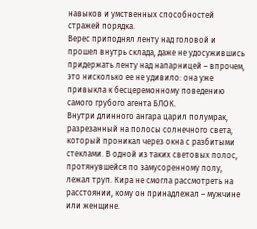навыков и умственных способностей стражей порядка.
Верес приподнял ленту над головой и прошел внутрь склада, даже не удосужившись придержать ленту над напарницей – впрочем, это нисколько ее не удивило: она уже привыкла к бесцеремонному поведению самого грубого агента БЛОК.
Внутри длинного ангара царил полумрак, разрезанный на полосы солнечного света, который проникал через окна с разбитыми стеклами. В одной из таких световых полос, протянувшейся по замусоренному полу, лежал труп. Кира не смогла рассмотреть на расстоянии, кому он принадлежал – мужчине или женщине.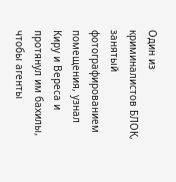Один из криминалистов БЛОК, занятый фотографированием помещения, узнал Киру и Вереса и протянул им бахилы, чтобы агенты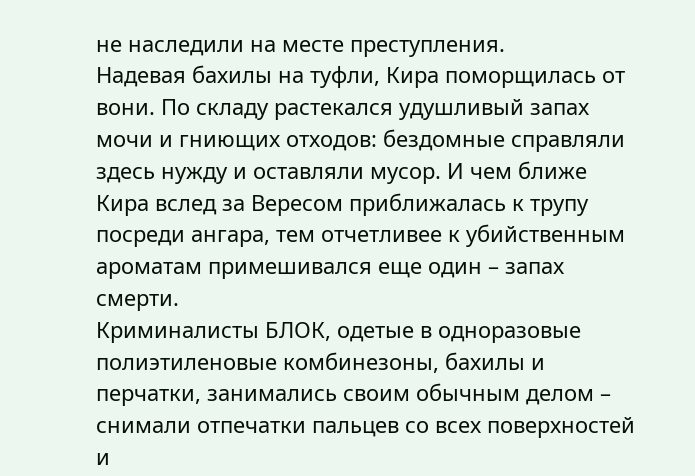не наследили на месте преступления.
Надевая бахилы на туфли, Кира поморщилась от вони. По складу растекался удушливый запах мочи и гниющих отходов: бездомные справляли здесь нужду и оставляли мусор. И чем ближе Кира вслед за Вересом приближалась к трупу посреди ангара, тем отчетливее к убийственным ароматам примешивался еще один – запах смерти.
Криминалисты БЛОК, одетые в одноразовые полиэтиленовые комбинезоны, бахилы и перчатки, занимались своим обычным делом – снимали отпечатки пальцев со всех поверхностей и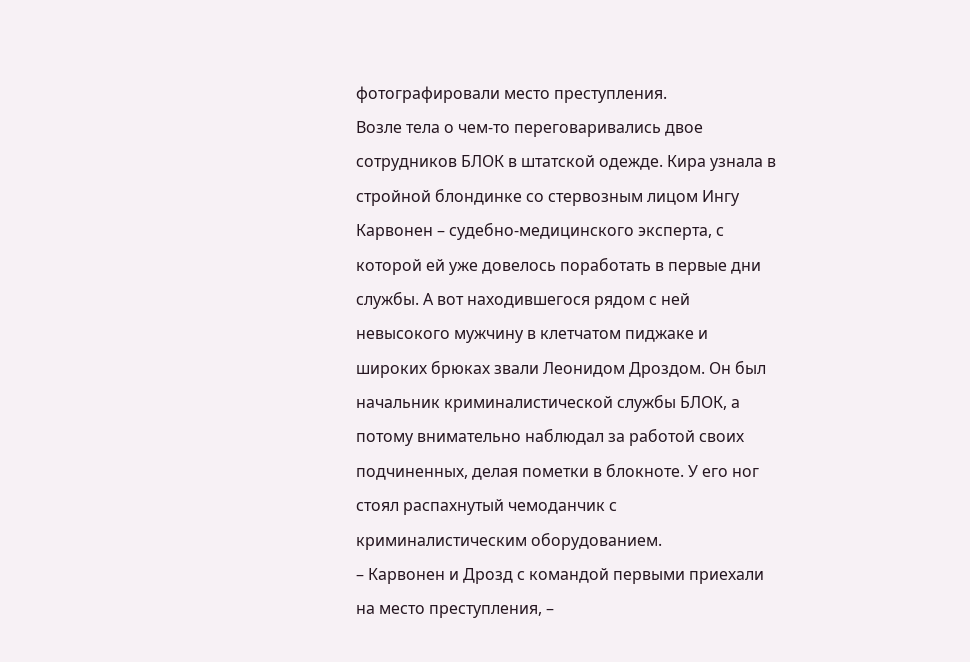фотографировали место преступления.
Возле тела о чем-то переговаривались двое сотрудников БЛОК в штатской одежде. Кира узнала в стройной блондинке со стервозным лицом Ингу Карвонен – судебно-медицинского эксперта, с которой ей уже довелось поработать в первые дни службы. А вот находившегося рядом с ней невысокого мужчину в клетчатом пиджаке и широких брюках звали Леонидом Дроздом. Он был начальник криминалистической службы БЛОК, а потому внимательно наблюдал за работой своих подчиненных, делая пометки в блокноте. У его ног стоял распахнутый чемоданчик с криминалистическим оборудованием.
– Карвонен и Дрозд с командой первыми приехали на место преступления, –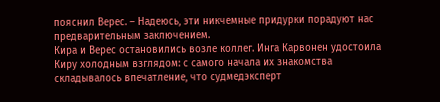пояснил Верес. – Надеюсь, эти никчемные придурки порадуют нас предварительным заключением.
Кира и Верес остановились возле коллег. Инга Карвонен удостоила Киру холодным взглядом: с самого начала их знакомства складывалось впечатление, что судмедэксперт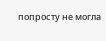попросту не могла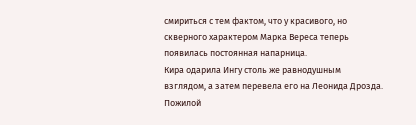смириться с тем фактом, что у красивого, но скверного характером Марка Вереса теперь появилась постоянная напарница.
Кира одарила Ингу столь же равнодушным взглядом, а затем перевела его на Леонида Дрозда. Пожилой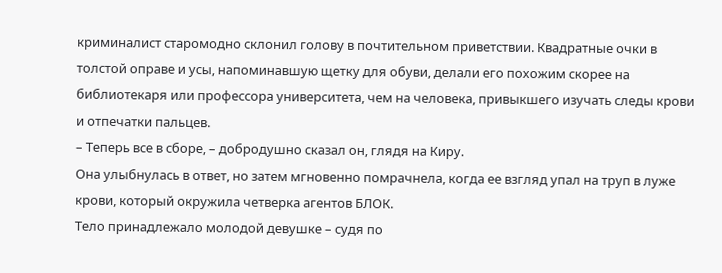криминалист старомодно склонил голову в почтительном приветствии. Квадратные очки в толстой оправе и усы, напоминавшую щетку для обуви, делали его похожим скорее на библиотекаря или профессора университета, чем на человека, привыкшего изучать следы крови и отпечатки пальцев.
– Теперь все в сборе, – добродушно сказал он, глядя на Киру.
Она улыбнулась в ответ, но затем мгновенно помрачнела, когда ее взгляд упал на труп в луже крови, который окружила четверка агентов БЛОК.
Тело принадлежало молодой девушке – судя по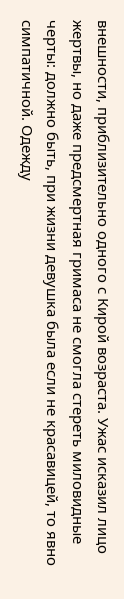внешности, приблизительно одного с Кирой возраста. Ужас исказил лицо жертвы, но даже предсмертная гримаса не смогла стереть миловидные черты: должно быть, при жизни девушка была если не красавицей, то явно симпатичной. Одежду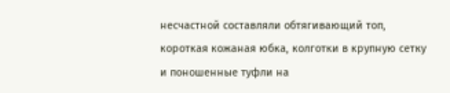несчастной составляли обтягивающий топ, короткая кожаная юбка, колготки в крупную сетку и поношенные туфли на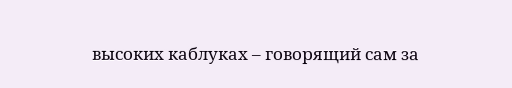высоких каблуках – говорящий сам за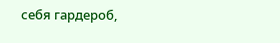себя гардероб,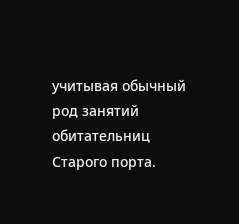учитывая обычный род занятий обитательниц Старого порта.